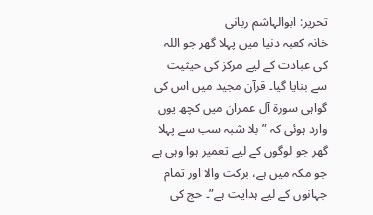تحریر: ابوالہاشم ربانی
خانہ کعبہ دنیا میں پہلا گھر جو اللہ کی عبادت کے لیے مرکز کی حیثیت سے بنایا گیا۔ قرآن مجید میں اس کی گواہی سورة آل عمران میں کچھ یوں وارد ہوئی کہ ”بلا شبہ سب سے پہلا گھر جو لوگوں کے لیے تعمیر ہوا وہی ہے جو مکہ میں ہے، برکت والا اور تمام جہانوں کے لیے ہدایت ہے”۔ حج کی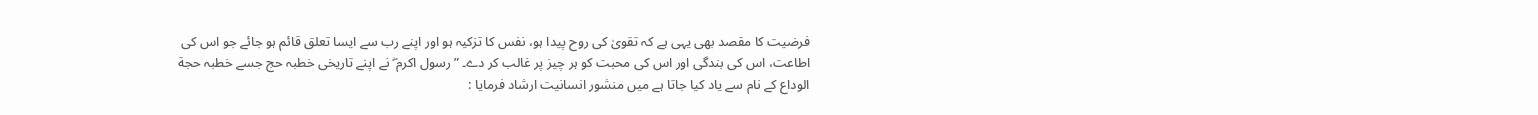فرضیت کا مقصد بھی یہی ہے کہ تقویٰ کی روح پیدا ہو، نفس کا تزکیہ ہو اور اپنے رب سے ایسا تعلق قائم ہو جائے جو اس کی اطاعت، اس کی بندگی اور اس کی محبت کو ہر چیز پر غالب کر دے۔ ”رسول اکرم ۖ نے اپنے تاریخی خطبہ حج جسے خطبہ حجة الوداع کے نام سے یاد کیا جاتا ہے میں منشور انسانیت ارشاد فرمایا :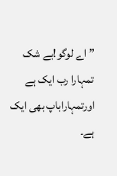” اے لوگو!بے شک تمہارا رب ایک ہے اورتمہاراباپ بھی ایک ہے۔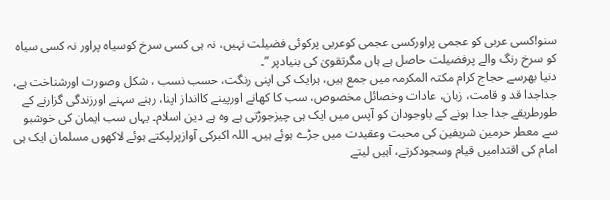سنو!کسی عربی کو عجمی پراورکسی عجمی کوعربی پرکوئی فضیلت نہیں، نہ ہی کسی سرخ کوسیاہ پراور نہ کسی سیاہ کو سرخ رنگ والے پرفضیلت حاصل ہے ہاں مگرتقویٰ کی بنیادپر ”۔
دنیا بھرسے حجاج کرام مکتہ المکرمہ میں جمع ہیں، ہرایک کی اپنی رنگت، حسب نسب ، شکل وصورت اورشناخت ہے، جداجدا قد و قامت، زبان، عادات وخصائل مخصوص، سب کا کھانے اورپینے کاانداز اپنا، رہنے سہنے اورزندگی گزارنے کے طورطریقے جدا جدا ہونے کے باوجودان کو آپس میں ایک ہی چیزجوڑتی ہے وہ ہے دین اسلام۔ یہاں سب ایمان کی خوشبو سے معطر حرمین شریفین کی محبت وعقیدت میں جڑے ہوئے ہیں۔ اللہ اکبرکی آوازپرلپکتے ہوئے لاکھوں مسلمان ایک ہی امام کی اقتدامیں قیام وسجودکرتے، آہیں لیتے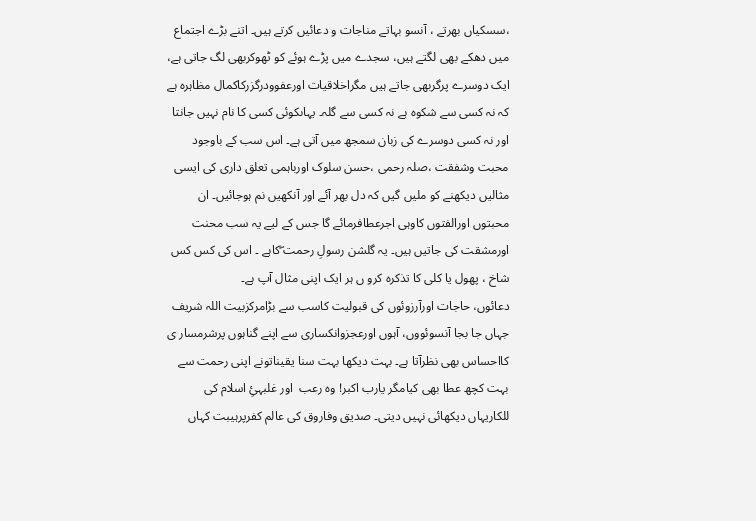،سسکیاں بھرتے ، آنسو بہاتے مناجات و دعائیں کرتے ہیں۔ اتنے بڑے اجتماع میں دھکے بھی لگتے ہیں، سجدے میں پڑے ہوئے کو ٹھوکربھی لگ جاتی ہے، ایک دوسرے پرگربھی جاتے ہیں مگراخلاقیات اورعفوودرگزرکاکمال مظاہرہ ہے کہ نہ کسی سے شکوہ ہے نہ کسی سے گلہ۔ یہاںکوئی کسی کا نام نہیں جانتا اور نہ کسی دوسرے کی زبان سمجھ میں آتی ہے۔ اس سب کے باوجود محبت وشفقت ،صلہ رحمی ،حسن سلوک اورباہمی تعلق داری کی ایسی مثالیں دیکھنے کو ملیں گیں کہ دل بھر آئے اور آنکھیں نم ہوجائیں۔ ان محبتوں اورالفتوں کاوہی اجرعطافرمائے گا جس کے لیے یہ سب محنت اورمشقت کی جاتیں ہیں۔ یہ گلشن رسولِ رحمت ۖکاہے ۔ اس کی کس کس شاخ ، پھول یا کلی کا تذکرہ کرو ں ہر ایک اپنی مثال آپ ہے۔
دعائوں، حاجات اورآرزوئوں کی قبولیت کاسب سے بڑامرکزبیت اللہ شریف جہاں جا بجا آنسوئووں، آہوں اورعجزوانکساری سے اپنے گناہوں پرشرمسار ی کااحساس بھی نظرآتا ہے۔ بہت دیکھا بہت سنا یقیناتونے اپنی رحمت سے بہت کچھ عطا بھی کیامگر یارب اکبر! وہ رعب  اور غلبہئِ اسلام کی للکاریہاں دیکھائی نہیں دیتی۔ صدیق وفاروق کی عالم کفرپرہیبت کہاں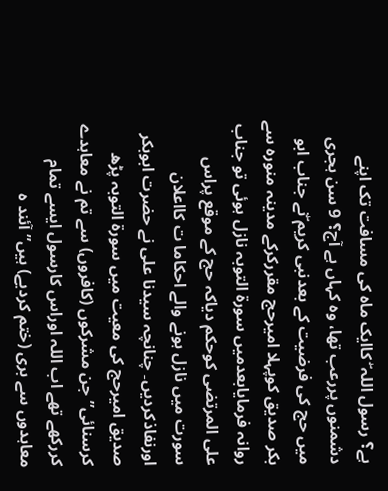ہے؟ رسول اللہ ۖ کاایک ماہ کی مسافت تک اپنے دشمنوں پررعب تھا، وہ کہاں ہے آج؟ 9 سن ہجری میں حج کی فرضیت کے بعدنبی کریم ۖنے جناب ابو بکر صدیق کوپہلا امیرحج مقررکرکے مدینہ منورہ سے روانہ فرمایابعدمیں سورة التوبہ نازل ہوئی تو جناب علی المرتضی کوحکم دیاکہ حج کے موقع پراس سورت میں نازل ہونے والے احکاما ت کااعلان اورنفاذکردیں۔ چنانچہ سیدنا علی نے حضرت ابوبکر صدیق امیرحج کی معیت میں سورة التوبہ پڑھ کرسنائی”جن مشرکوں (کافروں) سے تم نے معاہدے کررکھے تھے اب اللہ اوراس کارسول ایسے تمام معاہدوں سے بری (ختم کردیے) ہیں” آئند ہ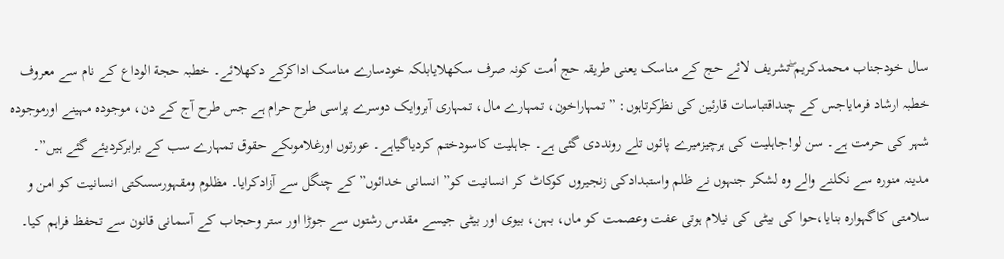سال خودجناب محمدکریم ۖتشریف لائے حج کے مناسک یعنی طریقہ حج اُمت کونہ صرف سکھلایابلکہ خودسارے مناسک اداکرکے دکھلائے۔ خطبہ حجة الوداع کے نام سے معروف خطبہ ارشاد فرمایاجس کے چنداقتباسات قارئین کی نظرکرتاہوں: ” تمہاراخون، تمہارے مال، تمہاری آبروایک دوسرے پراسی طرح حرام ہے جس طرح آج کے دن، موجودہ مہینے اورموجودہ شہر کی حرمت ہے۔ سن لو!جاہلیت کی ہرچیزمیرے پائوں تلے رونددی گئی ہے۔ جاہلیت کاسودختم کردیاگیاہے۔ عورتوں اورغلاموںکے حقوق تمہارے سب کے برابرکردیئے گئے ہیں”۔
مدینہ منورہ سے نکلنے والے وہ لشکر جنہوں نے ظلم واستبدادکی زنجیروں کوکاٹ کر انسانیت کو” انسانی خدائوں” کے چنگل سے آزادکرایا۔ مظلوم ومقہورسسکتی انسانیت کو امن و سلامتی کاگہوارہ بنایا،حوا کی بیٹی کی نیلام ہوتی عفت وعصمت کو ماں، بہن، بیوی اور بیٹی جیسے مقدس رشتوں سے جوڑا اور ستر وحجاب کے آسمانی قانون سے تحفظ فراہم کیا۔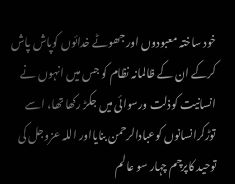خود ساختہ معبودوں اور جھوٹے خدائوں کوپاش پاش کرکے ان کے ظالمانہ نظام کو جس میں انہوں نے انسانیت کوذلت ورسوائی میں جکڑ رکھا تھا، اسے توڑکرانسانوں کوعبادالرحمن بنایااور اللہ عزوجل کی توحید کاپرچم چہار سو عالم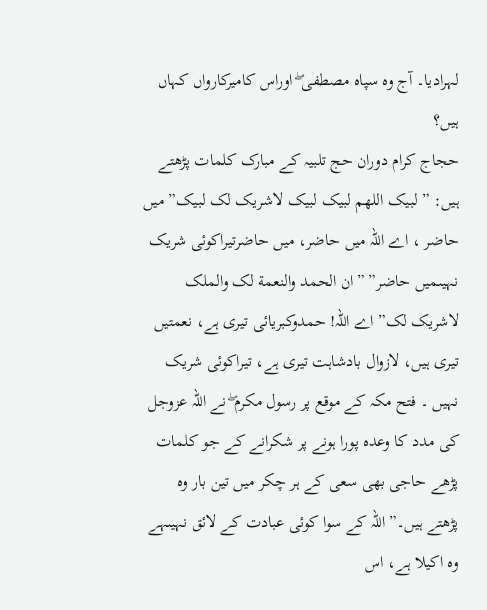لہرادیا۔ آج وہ سپاہ مصطفی ۖ اوراس کامیرکارواں کہاں ہیں؟
حجاج کرام دوران حج تلبیہ کے مبارک کلمات پڑھتے ہیں: ” لبیک اللھم لبیک لبیک لاشریک لک لبیک” میں حاضر ، اے اللہ میں حاضر، میں حاضرتیراکوئی شریک نہیںمیں حاضر” ”ان الحمد والنعمة لک والملک لاشریک لک” اے اللہ! حمدوکبریائی تیری ہے، نعمتیں تیری ہیں، لازوال بادشاہت تیری ہے، تیراکوئی شریک نہیں ۔ فتح مکہ کے موقع پر رسول مکرم ۖ نے اللہ عزوجل کی مدد کا وعدہ پورا ہونے پر شکرانے کے جو کلمات پڑھے حاجی بھی سعی کے ہر چکر میں تین بار وہ پڑھتے ہیں۔” اللہ کے سوا کوئی عبادت کے لائق نہیںہے وہ اکیلا ہے، اس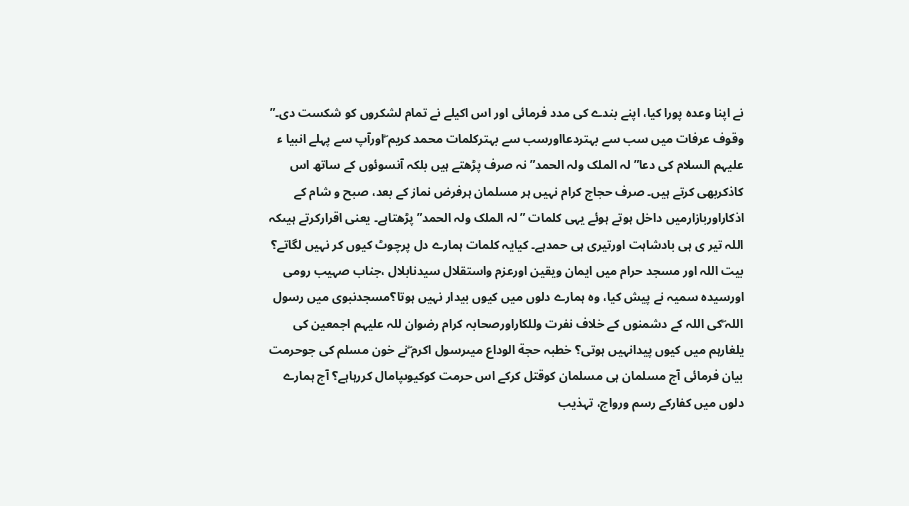نے اپنا وعدہ پورا کیا، اپنے بندے کی مدد فرمائی اور اس اکیلے نے تمام لشکروں کو شکست دی۔” وقوف عرفات میں سب سے بہتردعااورسب سے بہترکلمات محمد کریم ۖاورآپ سے پہلے انبیا ء علیہم السلام کی دعا”لہ الملک ولہ الحمد” نہ صرف پڑھتے ہیں بلکہ آنسوئوں کے ساتھ اس کاذکربھی کرتے ہیں۔ صرف حجاج کرام نہیں ہر مسلمان ہرفرض نماز کے بعد، صبح و شام کے اذکاراوربازارمیں داخل ہوتے ہوئے یہی کلمات ”لہ الملک ولہ الحمد” پڑھتاہے۔ یعنی اقرارکرتے ہیںکہ اللہ تیر ی ہی بادشاہت اورتیری ہی حمدہے۔ کیایہ کلمات ہمارے دل پرچوٹ کیوں کر نہیں لگاتے؟ بیت اللہ اور مسجد حرام میں ایمان ویقین اورعزم واستقلال سیدنابلال ،جناب صہیب رومی اورسیدہ سمیہ نے پیش کیا، وہ ہمارے دلوں میں کیوں بیدار نہیں ہوتا؟مسجدنبوی میں رسول اللہ ۖکی اللہ کے دشمنوں کے خلاف نفرت وللکاراورصحابہ کرام رضوان للہ علیہم اجمعین کی یلغارہم میں کیوں پیدانہیں ہوتی؟ خطبہ حجة الوداع میںرسول اکرم ۖنے خون مسلم کی جوحرمت بیان فرمائی آج مسلمان ہی مسلمان کوقتل کرکے اس حرمت کوکیوںپامال کررہاہے؟ آج ہمارے دلوں میں کفارکے رسم ورواج، تہذیب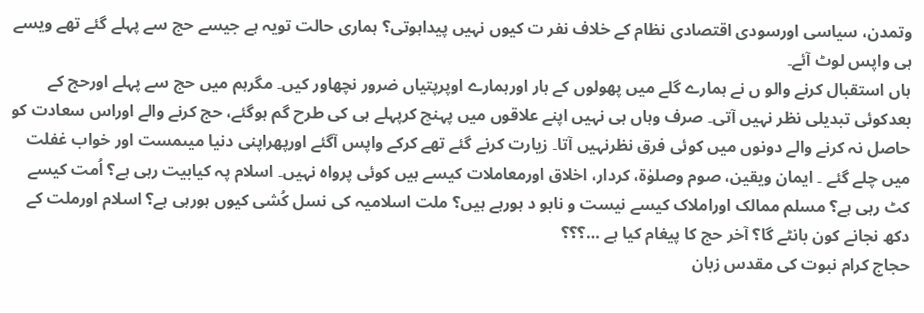وتمدن، سیاسی اورسودی اقتصادی نظام کے خلاف نفر ت کیوں نہیں پیداہوتی؟ ہماری حالت تویہ ہے جیسے حج سے پہلے گئے تھے ویسے ہی واپس لوٹ آئے۔
ہاں استقبال کرنے والو ں نے ہمارے گلے میں پھولوں کے ہار اورہمارے اوپرپتیاں ضرور نچھاور کیں۔ مگرہم میں حج سے پہلے اورحج کے بعدکوئی تبدیلی نظر نہیں آتی۔ صرف وہاں ہی نہیں اپنے علاقوں میں پہنچ کرپہلے ہی کی طرح گم ہوگئے، حج کرنے والے اوراس سعادت کو حاصل نہ کرنے والے دونوں میں کوئی فرق نظرنہیں آتا۔ زیارت کرنے گئے تھے کرکے واپس آگئے اورپھراپنی دنیا میںمست اور خواب غفلت میں چلے گئے ۔ ایمان ویقین، صوم وصلوٰة، کردار، اخلاق اورمعاملات کیسے ہیں کوئی پرواہ نہیں۔ اسلام پہ کیابیت رہی ہے؟ اُمت کیسے کٹ رہی ہے؟ مسلم ممالک اوراملاک کیسے نیست و نابو د ہورہے ہیں؟ ملت اسلامیہ کی نسل کُشی کیوں ہورہی ہے؟ اسلام اورملت کے دکھ نجانے کون بانٹے گا؟ آخر حج کا پیغام کیا ہے …؟؟؟
حجاج کرام نبوت کی مقدس زبان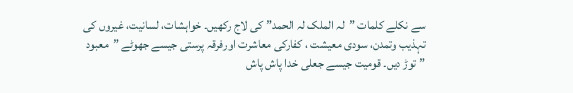سے نکلے کلمات ”لہ الملک لہ الحمد” کی لاج رکھیں۔ خواہشات، لسانیت، غیروں کی تہذیب وتمدن، سودی معیشت ، کفارکی معاشرت اورفرقہ پرستی جیسے جھوٹے ”معبود ”توڑ دیں۔ قومیت جیسے جعلی خدا پاش پاش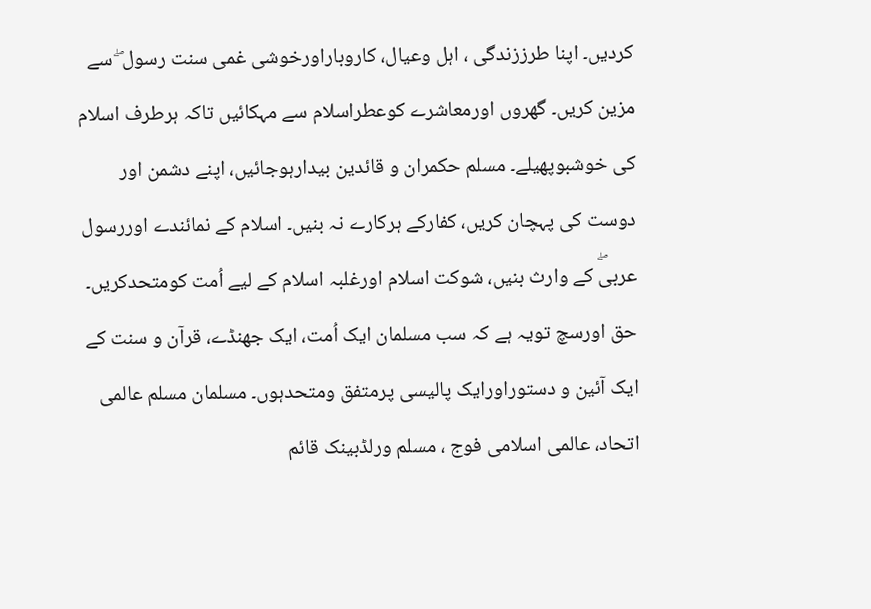کردیں۔ اپنا طرززندگی ، اہل وعیال، کاروباراورخوشی غمی سنت رسول ۖ سے مزین کریں۔ گھروں اورمعاشرے کوعطراسلام سے مہکائیں تاکہ ہرطرف اسلام کی خوشبوپھیلے۔ مسلم حکمران و قائدین بیدارہوجائیں، اپنے دشمن اور دوست کی پہچان کریں، کفارکے ہرکارے نہ بنیں۔ اسلام کے نمائندے اوررسول عربیۖ کے وارث بنیں، شوکت اسلام اورغلبہ اسلام کے لیے اُمت کومتحدکریں۔ حق اورسچ تویہ ہے کہ سب مسلمان ایک اُمت، ایک جھنڈے، قرآن و سنت کے ایک آئین و دستوراورایک پالیسی پرمتفق ومتحدہوں۔ مسلمان مسلم عالمی اتحاد، عالمی اسلامی فوج ، مسلم ورلڈبینک قائم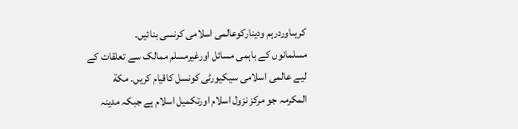کریںاوردرہم ودینارکوعالمی اسلامی کرنسی بنائیں۔
مسلمانوں کے باہمی مسائل اورغیرمسلم ممالک سے تعلقات کے لیے عالمی اسلامی سیکیورٹی کونسل کاقیام کریں۔ مکة المکرمہ جو مرکز نزول اسلام اورتکمیل اسلام ہے جبکہ مدینہ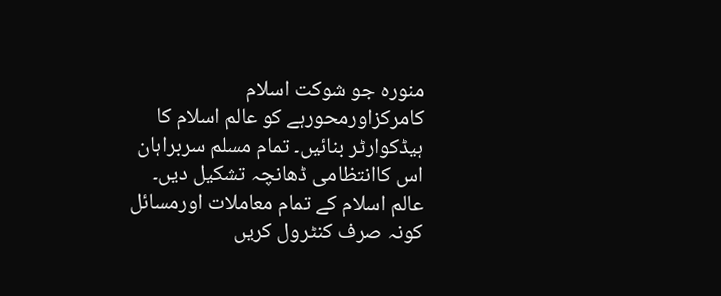منورہ جو شوکت اسلام کامرکزاورمحورہے کو عالم اسلام کا ہیڈکوارٹر بنائیں۔ تمام مسلم سربراہان اس کاانتظامی ڈھانچہ تشکیل دیں۔ عالم اسلام کے تمام معاملات اورمسائل کونہ صرف کنٹرول کریں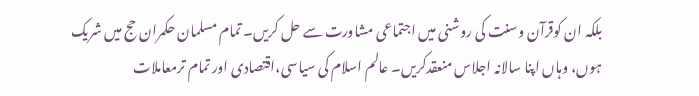بلکہ ان کوقرآن وسنت کی روشنی میں اجتماعی مشاورت سے حل کریں۔ تمام مسلمان حکمران حج میں شریک ہوں، وہاں اپنا سالانہ اجلاس منعقدکریں۔ عالم اسلام کی سیاسی،اقتصادی اور تمام ترمعاملات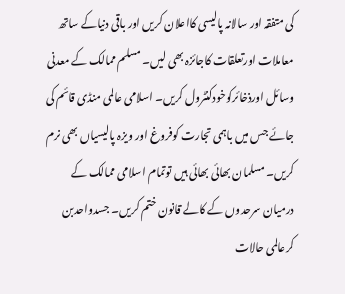کی متفقہ اور سالانہ پالیسی کااعلان کریں اور باقی دنیاکے ساتھ معاملات اورتعلقات کاجائزہ بھی لیں۔ مسلم ممالک کے معدنی وسائل اورذخائرکوخودکنٹرول کریں۔ اسلامی عالمی منڈی قائم کی جائے جس میں باہمی تجارت کوفروغ اور ویزہ پالیسیاں بھی نرم کریں۔ مسلمان بھائی بھائی ہیں توتمام اسلامی ممالک کے درمیان سرحدوں کے کالے قانون ختم کریں۔ جسدواحدبن کرعالمی حالات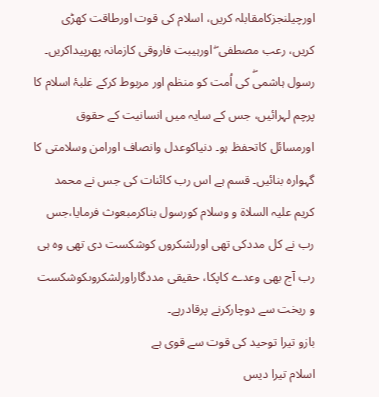اورچیلنجزکامقابلہ کریں، اسلام کی قوت اورطاقت کھڑی کریں، رعب مصطفی ۖ اورہیبت فاروقی کازمانہ پھرپیداکریں۔ رسول ہاشمیۖ کی اُمت کو منظم اور مربوط کرکے غلبۂ اسلام کا پرچم لہرائیں، جس کے سایہ میں انسانیت کے حقوق اورمسائل کاتحفظ ہو۔ دنیاکوعدل وانصاف اورامن وسلامتی کا گہوارہ بنائیں۔ قسم ہے اس رب کائنات کی جس نے محمد کریم علیہ السلاة و وسلام کورسول بناکرمبعوث فرمایا،جس رب نے کل مددکی تھی اورلشکروں کوشکست دی تھی وہ ہی رب آج بھی وعدے کاپکا، حقیقی مددگاراورلشکروںکوشکست و ریخت سے دوچارکرنے پرقادرہے۔
بازو تیرا توحید کی قوت سے قوی ہے
اسلام تیرا دیس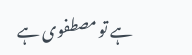ہے تو مصطفوی ہے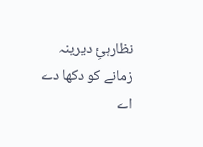نظارہئِ دیرینہ زمانے کو دکھا دے
اے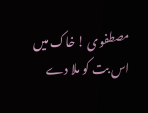مصطفوی ! خاک میں اس بت کو ملا دے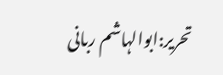تحریر:ابوالہاشم ربانی